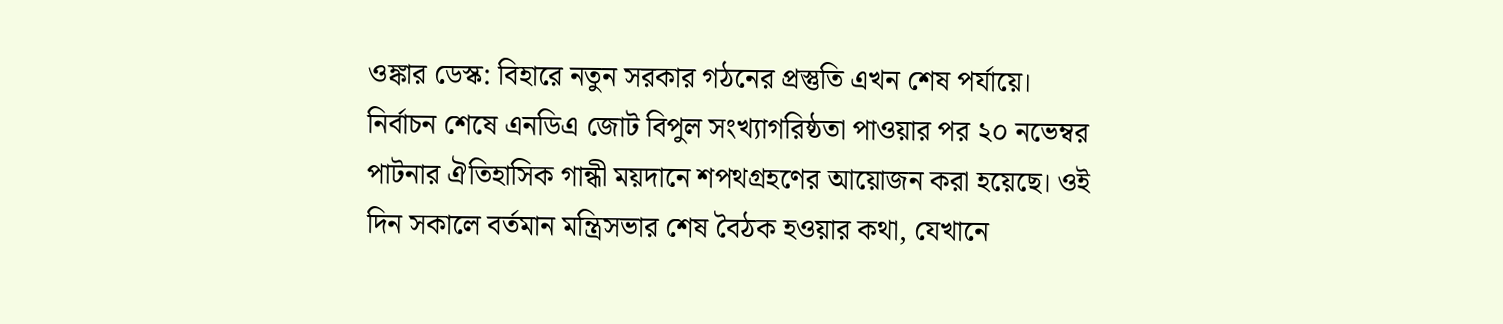ওঙ্কার ডেস্ক: বিহারে নতুন সরকার গঠনের প্রস্তুতি এখন শেষ পর্যায়ে। নির্বাচন শেষে এনডিএ জোট বিপুল সংখ্যাগরিষ্ঠতা পাওয়ার পর ২০ নভেম্বর পাটনার ঐতিহাসিক গান্ধী ময়দানে শপথগ্রহণের আয়োজন করা হয়েছে। ওই দিন সকালে বর্তমান মন্ত্রিসভার শেষ বৈঠক হওয়ার কথা, যেখানে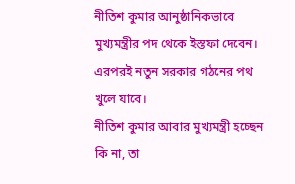নীতিশ কুমার আনুষ্ঠানিকভাবে মুখ্যমন্ত্রীর পদ থেকে ইস্তফা দেবেন। এরপরই নতুন সরকার গঠনের পথ খুলে যাবে।
নীতিশ কুমার আবার মুখ্যমন্ত্রী হচ্ছেন কি না, তা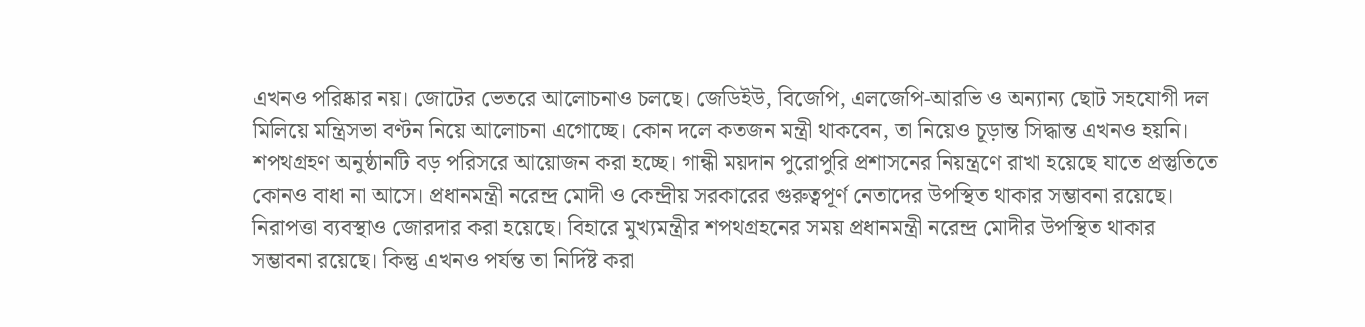এখনও পরিষ্কার নয়। জোটের ভেতরে আলোচনাও চলছে। জেডিইউ, বিজেপি, এলজেপি-আরভি ও অন্যান্য ছোট সহযোগী দল মিলিয়ে মন্ত্রিসভা বণ্টন নিয়ে আলোচনা এগোচ্ছে। কোন দলে কতজন মন্ত্রী থাকবেন, তা নিয়েও চূড়ান্ত সিদ্ধান্ত এখনও হয়নি।
শপথগ্রহণ অনুষ্ঠানটি বড় পরিসরে আয়োজন করা হচ্ছে। গান্ধী ময়দান পুরোপুরি প্রশাসনের নিয়ন্ত্রণে রাখা হয়েছে যাতে প্রস্তুতিতে কোনও বাধা না আসে। প্রধানমন্ত্রী নরেন্দ্র মোদী ও কেন্দ্রীয় সরকারের গুরুত্বপূর্ণ নেতাদের উপস্থিত থাকার সম্ভাবনা রয়েছে। নিরাপত্তা ব্যবস্থাও জোরদার করা হয়েছে। বিহারে মুখ্যমন্ত্রীর শপথগ্রহনের সময় প্রধানমন্ত্রী নরেন্দ্র মোদীর উপস্থিত থাকার সম্ভাবনা রয়েছে। কিন্তু এখনও পর্যন্ত তা নির্দিষ্ট করা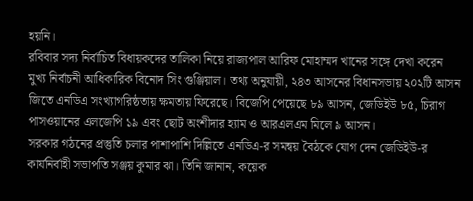হয়নি।
রবিবার সদ্য নির্বাচিত বিধায়কদের তালিকা নিয়ে রাজ্যপাল আরিফ মোহাম্মদ খানের সঙ্গে দেখা করেন মুখ্য নির্বাচনী আধিকারিক বিনোদ সিং গুঞ্জিয়াল। তথ্য অনুযায়ী, ২৪৩ আসনের বিধানসভায় ২০২টি আসন জিতে এনডিএ সংখ্যাগরিষ্ঠতায় ক্ষমতায় ফিরেছে। বিজেপি পেয়েছে ৮৯ আসন, জেডিইউ ৮৫, চিরাগ পাসওয়ানের এলজেপি ১৯ এবং ছোট অংশীদার হ্যাম ও আরএলএম মিলে ৯ আসন।
সরকার গঠনের প্রস্তুতি চলার পাশাপাশি দিল্লিতে এনডিএ-র সমন্বয় বৈঠকে যোগ দেন জেডিইউ-র কার্যনির্বাহী সভাপতি সঞ্জয় কুমার ঝা। তিনি জানান, কয়েক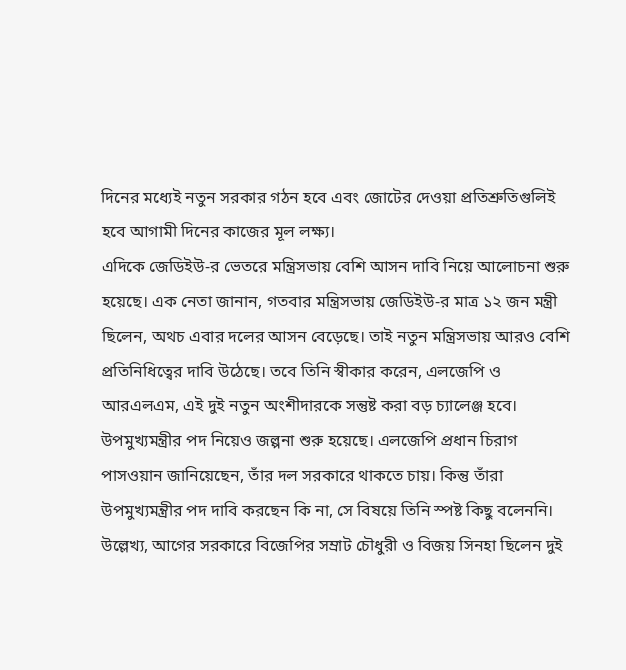দিনের মধ্যেই নতুন সরকার গঠন হবে এবং জোটের দেওয়া প্রতিশ্রুতিগুলিই হবে আগামী দিনের কাজের মূল লক্ষ্য।
এদিকে জেডিইউ-র ভেতরে মন্ত্রিসভায় বেশি আসন দাবি নিয়ে আলোচনা শুরু হয়েছে। এক নেতা জানান, গতবার মন্ত্রিসভায় জেডিইউ-র মাত্র ১২ জন মন্ত্রী ছিলেন, অথচ এবার দলের আসন বেড়েছে। তাই নতুন মন্ত্রিসভায় আরও বেশি প্রতিনিধিত্বের দাবি উঠেছে। তবে তিনি স্বীকার করেন, এলজেপি ও আরএলএম, এই দুই নতুন অংশীদারকে সন্তুষ্ট করা বড় চ্যালেঞ্জ হবে।
উপমুখ্যমন্ত্রীর পদ নিয়েও জল্পনা শুরু হয়েছে। এলজেপি প্রধান চিরাগ পাসওয়ান জানিয়েছেন, তাঁর দল সরকারে থাকতে চায়। কিন্তু তাঁরা উপমুখ্যমন্ত্রীর পদ দাবি করছেন কি না, সে বিষয়ে তিনি স্পষ্ট কিছু বলেননি। উল্লেখ্য, আগের সরকারে বিজেপির সম্রাট চৌধুরী ও বিজয় সিনহা ছিলেন দুই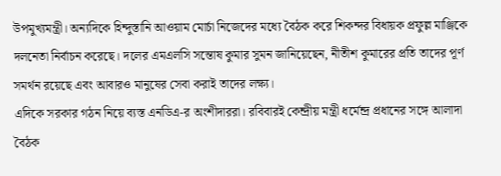উপমুখ্যমন্ত্রী। অন্যদিকে হিন্দুস্তানি আওয়াম মোর্চা নিজেদের মধ্যে বৈঠক করে শিকন্দর বিধায়ক প্রফুল্ল মাঞ্জিকে দলনেতা নির্বাচন করেছে। দলের এমএলসি সন্তোষ কুমার সুমন জানিয়েছেন, নীতীশ কুমারের প্রতি তাদের পূর্ণ সমর্থন রয়েছে এবং আবারও মানুষের সেবা করাই তাদের লক্ষ্য।
এদিকে সরকার গঠন নিয়ে ব্যস্ত এনডিএ-র অংশীদাররা। রবিবারই কেন্দ্রীয় মন্ত্রী ধর্মেন্দ্র প্রধানের সঙ্গে আলাদা বৈঠক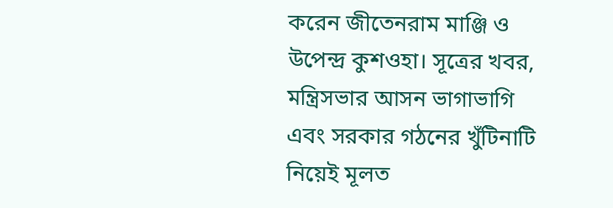করেন জীতেনরাম মাঞ্জি ও উপেন্দ্র কুশওহা। সূত্রের খবর, মন্ত্রিসভার আসন ভাগাভাগি এবং সরকার গঠনের খুঁটিনাটি নিয়েই মূলত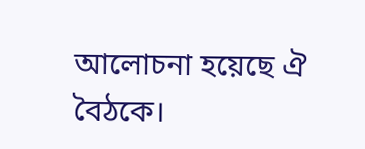আলোচনা হয়েছে ঐ বৈঠকে।